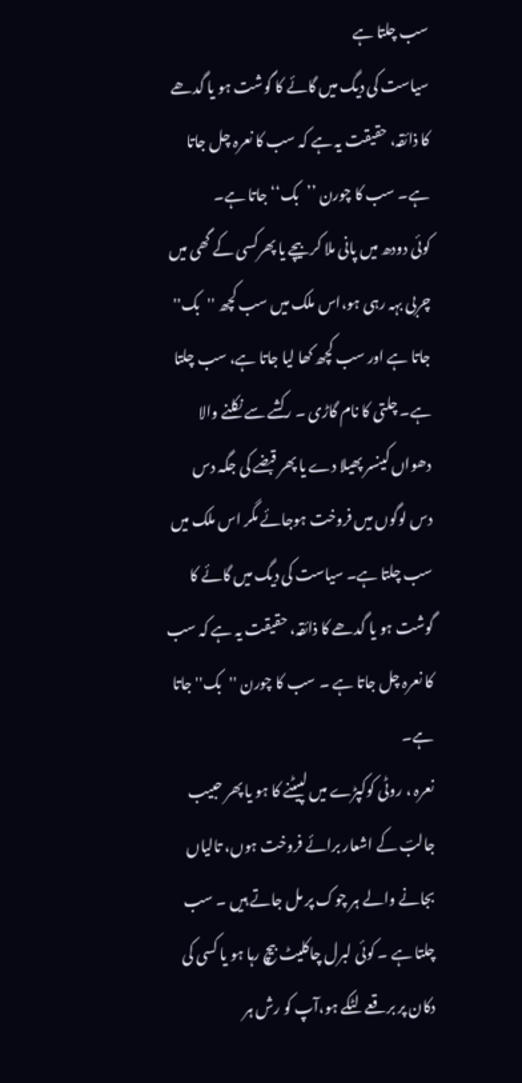سب چلتا ہے
سیاست کی دیگ میں گائے کا گوشت ہو یا گدھے کا ذائقہ، حقیقت یہ ہے کہ سب کا نعرہ چل جاتا ہے۔ سب کا چورن ’’بک‘‘ جاتا ہے۔
کوئی دودھ میں پانی ملا کر بیچے یا پھرکسی کے گھی میں چربی بہہ رہی ہو،اس ملک میں سب کچھ ''بک'' جاتا ہے اور سب کچھ کھا لیا جاتا ہے، سب چلتا ہے۔ چلتی کا نام گاڑی ۔ رکشے سے نکلنے والا دھواں کینسر پھیلا دے یا پھر قبضے کی جگہ دس دس لوگوں میں فروخت ہوجائے مگر اس ملک میں سب چلتا ہے۔ سیاست کی دیگ میں گائے کا گوشت ہو یا گدھے کا ذائقہ، حقیقت یہ ہے کہ سب کا نعرہ چل جاتا ہے ۔ سب کا چورن ''بک'' جاتا ہے۔
نعرہ ، روٹی کوکپڑے میں لپیٹنے کا ہو یا پھر حبیب جالبؔ کے اشعار برائے فروخت ہوں، تالیاں بجانے والے ہر چوک پر مل جاتے ہیں ۔ سب چلتا ہے ۔ کوئی لبرل چاکلیٹ بیچ رہا ہو یا کسی کی دکان پر برقعے لٹکے ہو،آپ کو رش ہر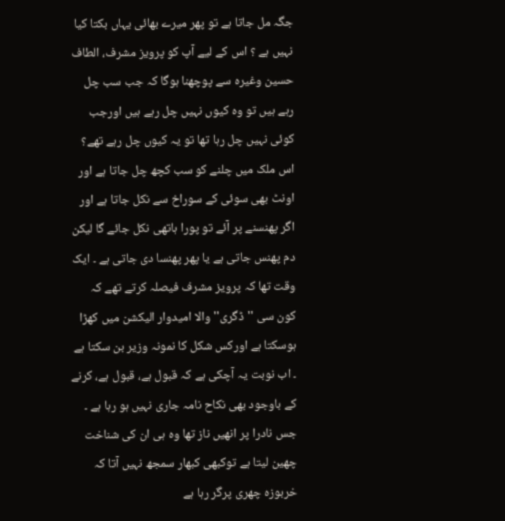جگہ مل جاتا ہے تو پھر میرے بھائی یہاں بکتا کیا نہیں ہے ؟ اس کے لیے آپ کو پرویز مشرف، الطاف حسین وغیرہ سے پوچھنا ہوگا کہ جب سب چل رہے ہیں تو وہ کیوں نہیں چل رہے ہیں اورجب کوئی نہیں چل رہا تھا تو یہ کیوں چل رہے تھے؟
اس ملک میں چلنے کو سب کچھ چل جاتا ہے اور اونٹ بھی سوئی کے سوراخ سے نکل جاتا ہے اور اگر پھنسنے پر آئے تو پورا ہاتھی نکل جائے گا لیکن دم پھنس جاتی ہے یا پھر پھنسا دی جاتی ہے ۔ ایک وقت تھا کہ پرویز مشرف فیصلہ کرتے تھے کہ کون سی ''ڈگری'' والا امیدوار الیکشن میں کھڑا ہوسکتا ہے اورکس شکل کا نمونہ وزیر بن سکتا ہے ۔ اب نوبت یہ آچکی ہے کہ قبول ہے، قبول ہے، کرنے کے باوجود بھی نکاح نامہ جاری نہیں ہو رہا ہے ۔
جس نادرا پر انھیں ناز تھا وہ ہی ان کی شناخت چھین لیتا ہے توکبھی کبھار سمجھ نہیں آتا کہ خربوزہ چھری پرگر رہا ہے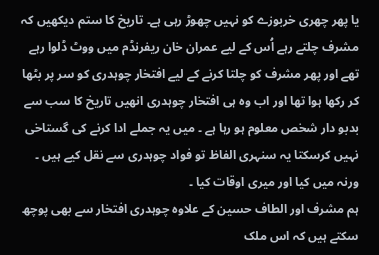یا پھر چھری خربوزے کو نہیں چھوڑ رہی ہے۔ تاریخ کا ستم دیکھیں کہ مشرف چلتے رہے اُس کے لیے عمران خان ریفرنڈم میں ووٹ ڈلوا رہے تھے اور پھر مشرف کو چلتا کرنے کے لیے افتخار چوہدری کو سر پر بٹھا کر رکھا ہوا تھا اور اب وہ ہی افتخار چوہدری انھیں تاریخ کا سب سے بدبو دار شخص معلوم ہو رہا ہے ۔ میں یہ جملے ادا کرنے کی گستاخی نہیں کرسکتا یہ سنہری الفاظ تو فواد چوہدری سے نقل کیے ہیں ۔ ورنہ میں کیا اور میری اوقات کیا ۔
ہم مشرف اور الطاف حسین کے علاوہ چوہدری افتخار سے بھی پوچھ سکتے ہیں کہ اس ملک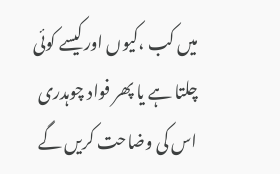میں کب ،کیوں اورکیسے کوئی چلتا ہے یا پھر فواد چوہدری اس کی وضاحت کریں گے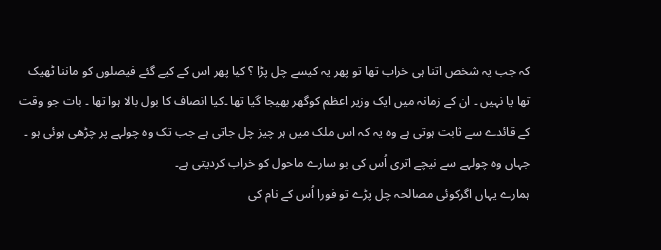کہ جب یہ شخص اتنا ہی خراب تھا تو پھر یہ کیسے چل پڑا ؟ کیا پھر اس کے کیے گئے فیصلوں کو ماننا ٹھیک تھا یا نہیں ۔ ان کے زمانہ میں ایک وزیر اعظم کوگھر بھیجا گیا تھا ۔کیا انصاف کا بول بالا ہوا تھا ۔ بات جو وقت کے قائدے سے ثابت ہوتی ہے وہ یہ کہ اس ملک میں ہر چیز چل جاتی ہے جب تک وہ چولہے پر چڑھی ہوئی ہو ۔ جہاں وہ چولہے سے نیچے اتری اُس کی بو سارے ماحول کو خراب کردیتی ہے۔
ہمارے یہاں اگرکوئی مصالحہ چل پڑے تو فورا اُس کے نام کی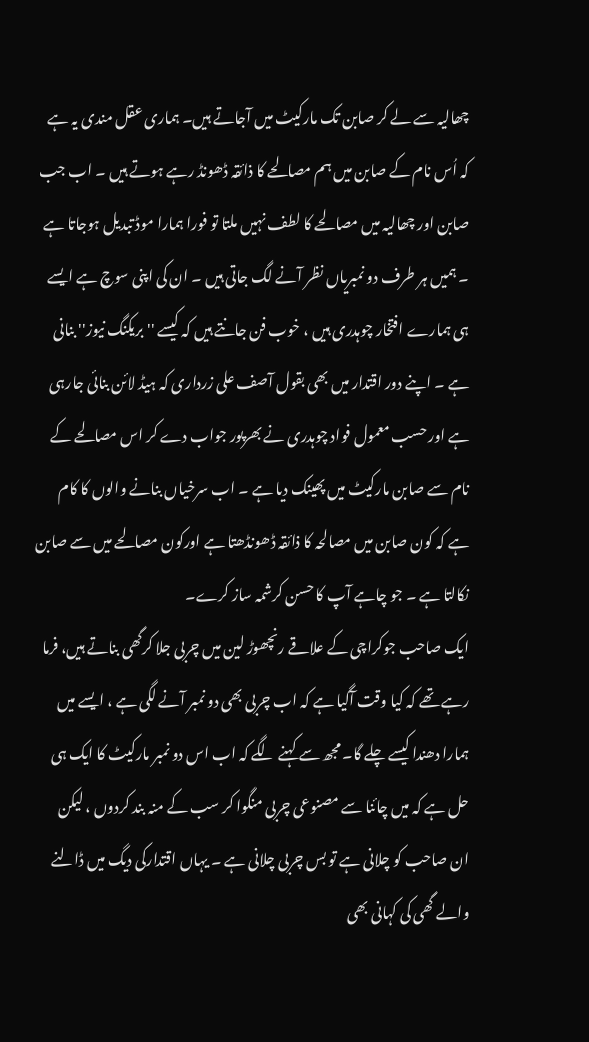چھالیہ سے لے کر صابن تک مارکیٹ میں آجاتے ہیں۔ ہماری عقل مندی یہ ہے کہ اُس نام کے صابن میں ہم مصالحے کا ذائقہ ڈھونڈ رہے ہوتے ہیں ۔ اب جب صابن اور چھالیہ میں مصالحے کا لطف نہیں ملتا تو فورا ہمارا موڈ تبدیل ہوجاتا ہے ۔ ہمیں ہر طرف دو نمبریاں نظر آنے لگ جاتی ہیں ۔ ان کی اپنی سوچ ہے ایسے ہی ہمارے افتخار چوہدری ہیں ، خوب فن جانتے ہیں کہ کیسے '' بریکنگ نیوز'' بنانی ہے ۔ اپنے دور اقتدار میں بھی بقول آصف علی زرداری کہ ہیڈ لائن بنائی جارہی ہے اور حسب معمول فواد چوہدری نے بھرپور جواب دے کر اس مصالحے کے نام سے صابن مارکیٹ میں پھینک دیا ہے ۔ اب سرخیاں بنانے والوں کا کام ہے کہ کون صابن میں مصالحہ کا ذائقہ ڈھونڈھتا ہے اورکون مصالحے میں سے صابن نکالتا ہے ۔ جو چاہے آپ کا حسن کرشمہ ساز کرے۔
ایک صاحب جوکراچی کے علاقے رنچھوڑ لین میں چربی جلا کرگھی بناتے ہیں، فرما رہے تھے کہ کیا وقت آگیا ہے کہ اب چربی بھی دو نمبر آنے لگی ہے ، ایسے میں ہمارا دھندا کیسے چلے گا۔ مجھ سے کہنے لگے کہ اب اس دو نمبر مارکیٹ کا ایک ہی حل ہے کہ میں چائنا سے مصنوعی چربی منگوا کر سب کے منہ بند کردوں ، لیکن ان صاحب کو چلانی ہے تو بس چربی چلانی ہے ۔ یہاں اقتدارکی دیگ میں ڈالنے والے گھی کی کہانی بھی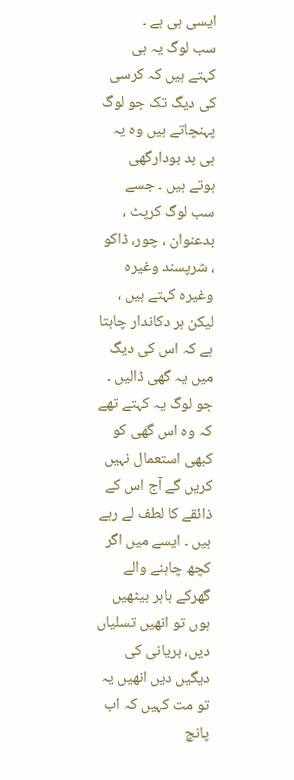ایسی ہی ہے ۔
سب لوگ یہ ہی کہتے ہیں کہ کرسی کی دیگ تک جو لوگ پہنچاتے ہیں وہ یہ ہی بد بودارگھی ہوتے ہیں ۔ جسے سب لوگ کرپٹ ، بدعنوان ، چور، ڈاکو ، شرپسند وغیرہ وغیرہ کہتے ہیں ، لیکن ہر دکاندار چاہتا ہے کہ اس کی دیگ میں یہ گھی ڈالیں ۔ جو لوگ یہ کہتے تھے کہ وہ اس گھی کو کبھی استعمال نہیں کریں گے آج اس کے ذائقے کا لطف لے رہے ہیں ۔ ایسے میں اگر کچھ چاہنے والے گھرکے باہر بیٹھیں ہوں تو انھیں تسلیاں دیں، بریانی کی دیگیں دیں انھیں یہ تو مت کہیں کہ اب پانچ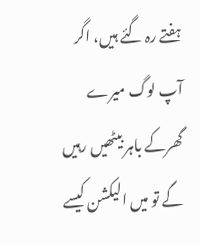ہفتے رہ گئے ہیں، اگر آپ لوگ میرے گھرکے باہر بیٹھیں رہیں گے تو میں الیکشن کیسے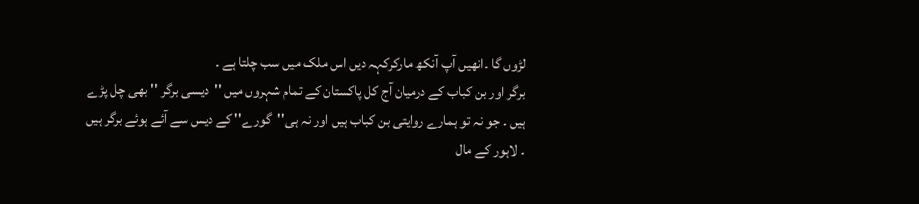لڑوں گا ۔انھیں آپ آنکھ مارکرکہہ دیں اس ملک میں سب چلتا ہے ۔
برگر اور بن کباب کے درمیان آج کل پاکستان کے تمام شہروں میں ''دیسی برگر '' بھی چل پڑے ہیں ۔ جو نہ تو ہمارے روایتی بن کباب ہیں اور نہ ہی''گورے'' کے دیس سے آئے ہوئے برگر ہیں ۔ لاہور کے مال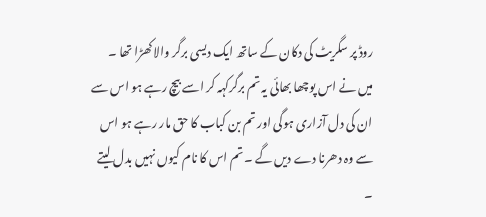روڈ پر سگریٹ کی دکان کے ساتھ ایک دیسی برگر والا کھڑا تھا ۔ میں نے اس پوچھا بھائی یہ تم برگرکہہ کر اسے بیچ رہے ہو اس سے ان کی دل آزاری ہوگی اور تم بن کباب کا حق مار رہے ہو اس سے وہ دھرنا دے دیں گے ۔ تم اس کا نام کیوں نہیں بدل لیتے ۔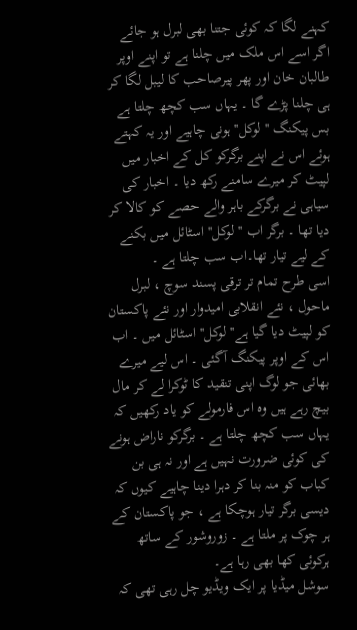کہنے لگا کہ کوئی جتنا بھی لبرل ہو جائے اگر اسے اس ملک میں چلنا ہے تو اپنے اوپر طالبان خان اور پھر پیرصاحب کا لیبل لگا کر ہی چلنا پڑے گا ۔ یہاں سب کچھ چلتا ہے بس پیکنگ ''لوکل'' ہونی چاہیے اور یہ کہتے ہوئے اس نے اپنے برگرکو کل کے اخبار میں لپیٹ کر میرے سامنے رکھ دیا ۔ اخبار کی سیاہی نے برگرکے باہر والے حصے کو کالا کر دیا تھا ۔ برگر اب ''لوکل'' اسٹائل میں بکنے کے لیے تیار تھا۔اب سب چلتا ہے ۔
اسی طرح تمام تر ترقی پسند سوچ ، لبرل ماحول ، نئے انقلابی امیدوار اور نئے پاکستان کو لپیٹ دیا گیا ہے''لوکل'' اسٹائل میں ۔ اب اس کے اوپر پیکنگ آگئی ۔ اس لیے میرے بھائی جو لوگ اپنی تنقید کا ٹوکرا لے کر مال بیچ رہے ہیں وہ اس فارمولے کو یاد رکھیں کہ یہاں سب کچھ چلتا ہے ۔ برگرکو ناراض ہونے کی کوئی ضرورت نہیں ہے اور نہ ہی بن کباب کو منہ بنا کر دہرا دینا چاہیے کیوں کہ دیسی برگر تیار ہوچکا ہے ، جو پاکستان کے ہر چوک پر ملتا ہے ۔ زوروشور کے ساتھ ہرکوئی کھا بھی رہا ہے۔
سوشل میڈیا پر ایک ویڈیو چل رہی تھی کہ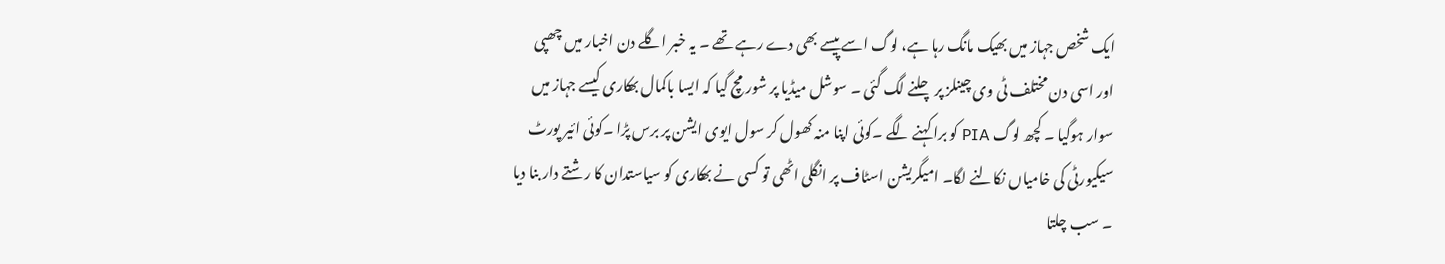ایک شخص جہاز میں بھیک مانگ رہا ہے، لوگ اسے پیسے بھی دے رہے تھے ۔ یہ خبر اگلے دن اخبار میں چھپی اور اسی دن مختلف ٹی وی چینلز پر چلنے لگ گئی ۔ سوشل میڈیا پر شور مچ گیا کہ ایسا باکمال بھکاری کیسے جہاز میں سوار ہوگیا ۔ کچھ لوگ PIA کو برا کہنے لگے ۔کوئی اپنا منہ کھول کر سول ایوی ایشن پر برس پڑا ۔کوئی ائیر پورٹ سیکیورٹی کی خامیاں نکالنے لگا۔ امیگریشن اسٹاف پر انگلی اٹھی تو کسی نے بھکاری کو سیاستدان کا رشتے دار بنا دیا ۔ سب چلتا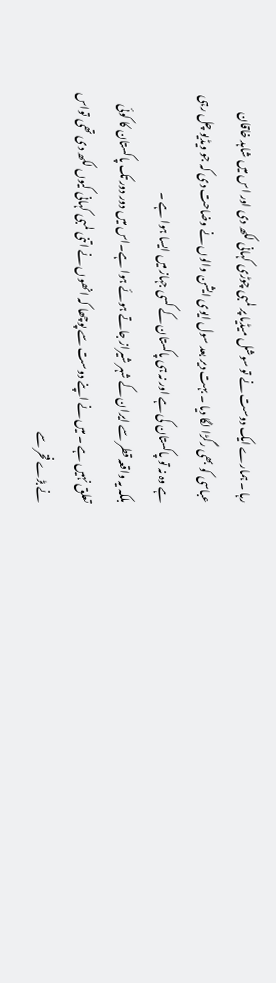رہا ۔ ہمارے ایک دوست نے تو سوشل میڈیا پر لمبی چوڑی کہانی لکھ دی اور اس میں شاہد خاقان عباسی کو بھی رگڑا لگا دیا ۔ بہت دیر بعد سول ایوی ایشن والوں نے وضاحت دی کہ جو ویڈیو چل رہی ہے وہ نہ تو پاکستان کی ہے اور نہ ہی پاکستان کے کسی جہاز میں ایسا ہوا ہے ۔
بلکہ یہ واقعہ قطر سے ایران کے شہر شیراز جاتے ہوئے ہوا ہے۔اس میں دور دور تک پاکستان کا کوئی تعلق نہیں ہے ۔ میں نے اپنے دوست سے پوچھا کہ انھوں نے اتنی لمبی کہانی کیوں لکھ دی تھی تواس نے بڑے فخر سے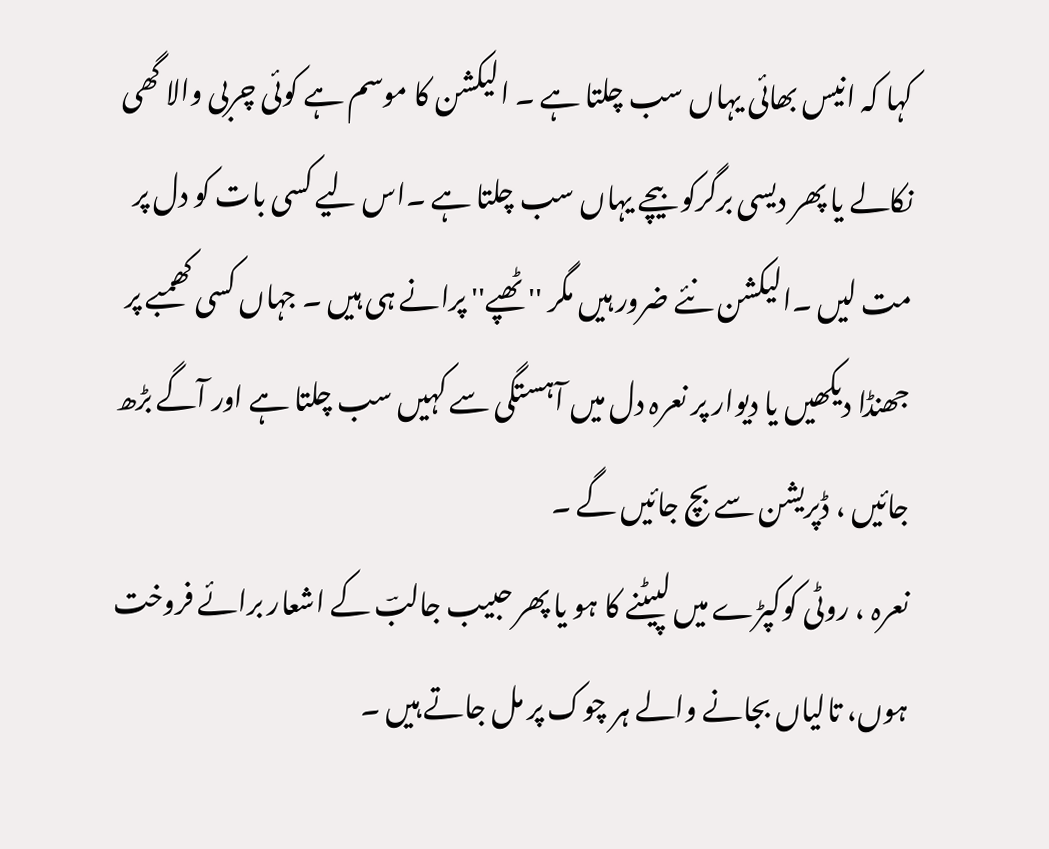کہا کہ انیس بھائی یہاں سب چلتا ہے ۔ الیکشن کا موسم ہے کوئی چربی والا گھی نکالے یا پھر دیسی برگرکو بیچے یہاں سب چلتا ہے ۔اس لیے کسی بات کو دل پر مت لیں ۔الیکشن نئے ضرور ہیں مگر '' ٹھپے'' پرانے ہی ہیں ۔ جہاں کسی کھمبے پر جھنڈا دیکھیں یا دیوار پر نعرہ دل میں آہستگی سے کہیں سب چلتا ہے اور آگے بڑھ جائیں ، ڈپریشن سے بچ جائیں گے ۔
نعرہ ، روٹی کوکپڑے میں لپیٹنے کا ہو یا پھر حبیب جالبؔ کے اشعار برائے فروخت ہوں، تالیاں بجانے والے ہر چوک پر مل جاتے ہیں ۔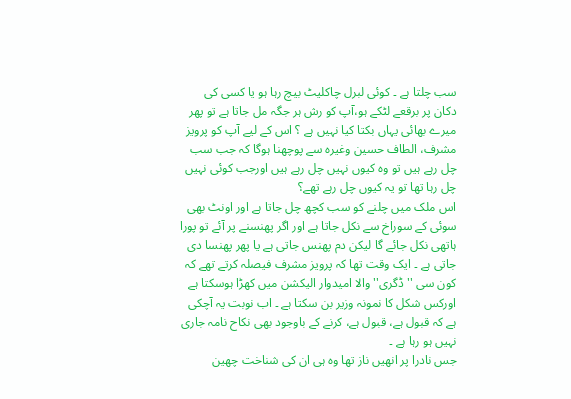سب چلتا ہے ۔ کوئی لبرل چاکلیٹ بیچ رہا ہو یا کسی کی دکان پر برقعے لٹکے ہو،آپ کو رش ہر جگہ مل جاتا ہے تو پھر میرے بھائی یہاں بکتا کیا نہیں ہے ؟ اس کے لیے آپ کو پرویز مشرف، الطاف حسین وغیرہ سے پوچھنا ہوگا کہ جب سب چل رہے ہیں تو وہ کیوں نہیں چل رہے ہیں اورجب کوئی نہیں چل رہا تھا تو یہ کیوں چل رہے تھے؟
اس ملک میں چلنے کو سب کچھ چل جاتا ہے اور اونٹ بھی سوئی کے سوراخ سے نکل جاتا ہے اور اگر پھنسنے پر آئے تو پورا ہاتھی نکل جائے گا لیکن دم پھنس جاتی ہے یا پھر پھنسا دی جاتی ہے ۔ ایک وقت تھا کہ پرویز مشرف فیصلہ کرتے تھے کہ کون سی ''ڈگری'' والا امیدوار الیکشن میں کھڑا ہوسکتا ہے اورکس شکل کا نمونہ وزیر بن سکتا ہے ۔ اب نوبت یہ آچکی ہے کہ قبول ہے، قبول ہے، کرنے کے باوجود بھی نکاح نامہ جاری نہیں ہو رہا ہے ۔
جس نادرا پر انھیں ناز تھا وہ ہی ان کی شناخت چھین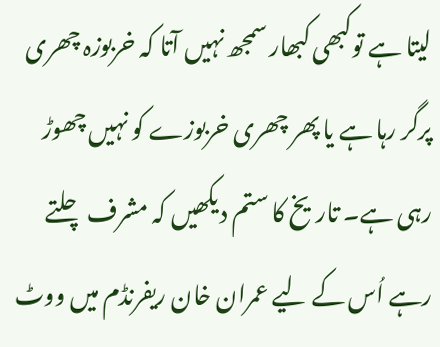لیتا ہے توکبھی کبھار سمجھ نہیں آتا کہ خربوزہ چھری پرگر رہا ہے یا پھر چھری خربوزے کو نہیں چھوڑ رہی ہے۔ تاریخ کا ستم دیکھیں کہ مشرف چلتے رہے اُس کے لیے عمران خان ریفرنڈم میں ووٹ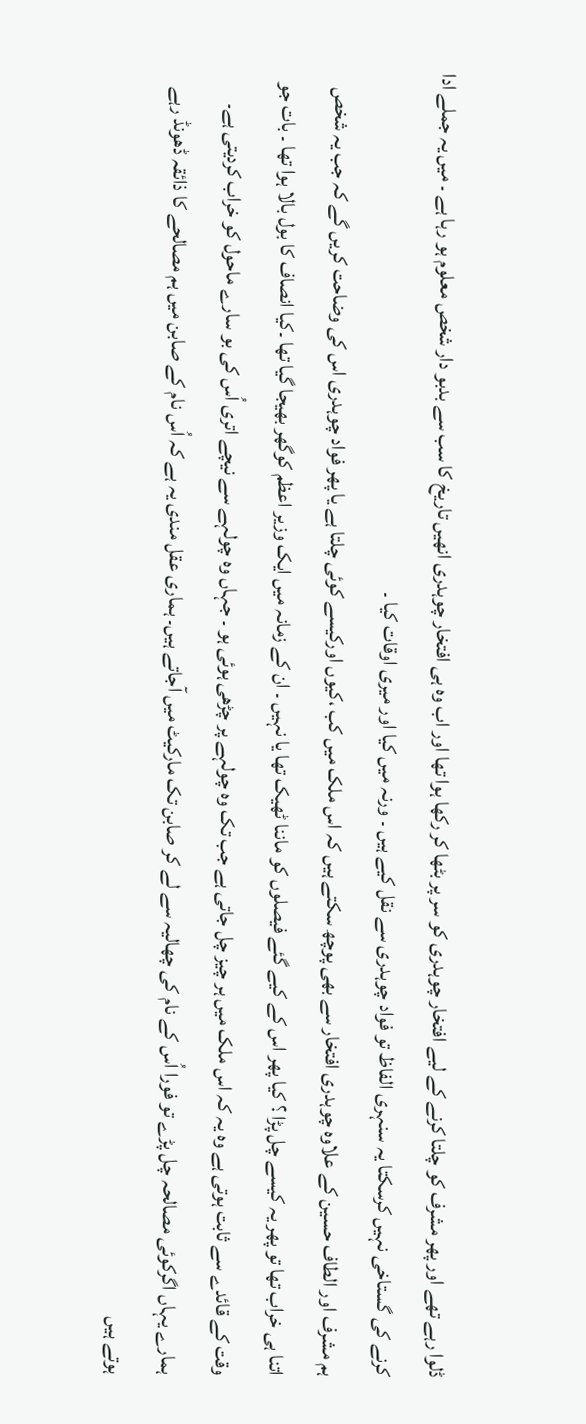ڈلوا رہے تھے اور پھر مشرف کو چلتا کرنے کے لیے افتخار چوہدری کو سر پر بٹھا کر رکھا ہوا تھا اور اب وہ ہی افتخار چوہدری انھیں تاریخ کا سب سے بدبو دار شخص معلوم ہو رہا ہے ۔ میں یہ جملے ادا کرنے کی گستاخی نہیں کرسکتا یہ سنہری الفاظ تو فواد چوہدری سے نقل کیے ہیں ۔ ورنہ میں کیا اور میری اوقات کیا ۔
ہم مشرف اور الطاف حسین کے علاوہ چوہدری افتخار سے بھی پوچھ سکتے ہیں کہ اس ملک میں کب ،کیوں اورکیسے کوئی چلتا ہے یا پھر فواد چوہدری اس کی وضاحت کریں گے کہ جب یہ شخص اتنا ہی خراب تھا تو پھر یہ کیسے چل پڑا ؟ کیا پھر اس کے کیے گئے فیصلوں کو ماننا ٹھیک تھا یا نہیں ۔ ان کے زمانہ میں ایک وزیر اعظم کوگھر بھیجا گیا تھا ۔کیا انصاف کا بول بالا ہوا تھا ۔ بات جو وقت کے قائدے سے ثابت ہوتی ہے وہ یہ کہ اس ملک میں ہر چیز چل جاتی ہے جب تک وہ چولہے پر چڑھی ہوئی ہو ۔ جہاں وہ چولہے سے نیچے اتری اُس کی بو سارے ماحول کو خراب کردیتی ہے۔
ہمارے یہاں اگرکوئی مصالحہ چل پڑے تو فورا اُس کے نام کی چھالیہ سے لے کر صابن تک مارکیٹ میں آجاتے ہیں۔ ہماری عقل مندی یہ ہے کہ اُس نام کے صابن میں ہم مصالحے کا ذائقہ ڈھونڈ رہے ہوتے ہیں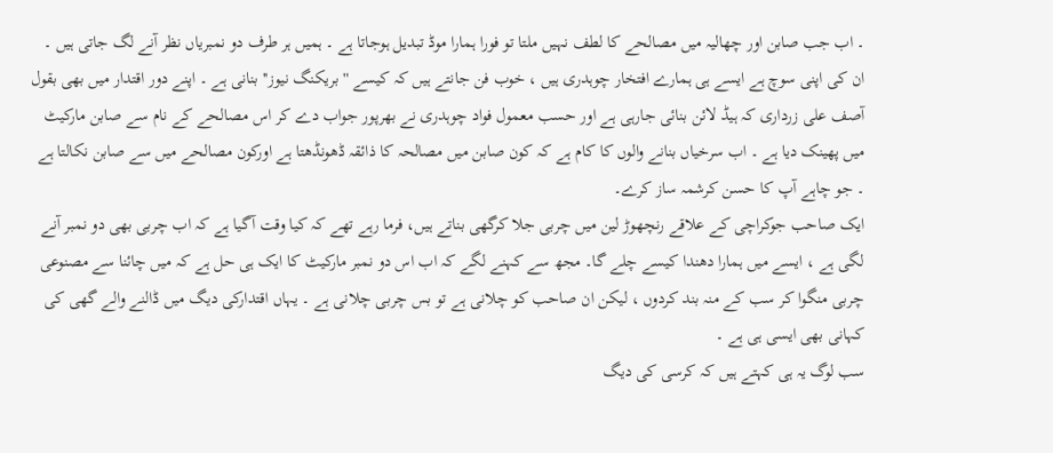۔ اب جب صابن اور چھالیہ میں مصالحے کا لطف نہیں ملتا تو فورا ہمارا موڈ تبدیل ہوجاتا ہے ۔ ہمیں ہر طرف دو نمبریاں نظر آنے لگ جاتی ہیں ۔ ان کی اپنی سوچ ہے ایسے ہی ہمارے افتخار چوہدری ہیں ، خوب فن جانتے ہیں کہ کیسے '' بریکنگ نیوز'' بنانی ہے ۔ اپنے دور اقتدار میں بھی بقول آصف علی زرداری کہ ہیڈ لائن بنائی جارہی ہے اور حسب معمول فواد چوہدری نے بھرپور جواب دے کر اس مصالحے کے نام سے صابن مارکیٹ میں پھینک دیا ہے ۔ اب سرخیاں بنانے والوں کا کام ہے کہ کون صابن میں مصالحہ کا ذائقہ ڈھونڈھتا ہے اورکون مصالحے میں سے صابن نکالتا ہے ۔ جو چاہے آپ کا حسن کرشمہ ساز کرے۔
ایک صاحب جوکراچی کے علاقے رنچھوڑ لین میں چربی جلا کرگھی بناتے ہیں، فرما رہے تھے کہ کیا وقت آگیا ہے کہ اب چربی بھی دو نمبر آنے لگی ہے ، ایسے میں ہمارا دھندا کیسے چلے گا۔ مجھ سے کہنے لگے کہ اب اس دو نمبر مارکیٹ کا ایک ہی حل ہے کہ میں چائنا سے مصنوعی چربی منگوا کر سب کے منہ بند کردوں ، لیکن ان صاحب کو چلانی ہے تو بس چربی چلانی ہے ۔ یہاں اقتدارکی دیگ میں ڈالنے والے گھی کی کہانی بھی ایسی ہی ہے ۔
سب لوگ یہ ہی کہتے ہیں کہ کرسی کی دیگ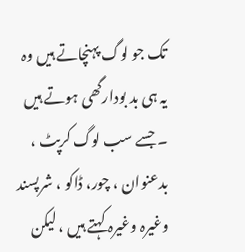تک جو لوگ پہنچاتے ہیں وہ یہ ہی بد بودارگھی ہوتے ہیں ۔ جسے سب لوگ کرپٹ ، بدعنوان ، چور، ڈاکو ، شرپسند وغیرہ وغیرہ کہتے ہیں ، لیکن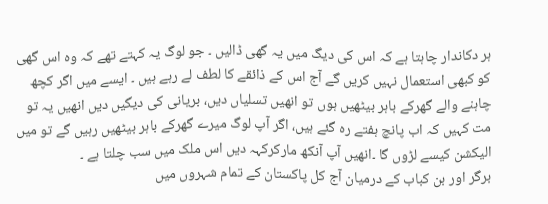ہر دکاندار چاہتا ہے کہ اس کی دیگ میں یہ گھی ڈالیں ۔ جو لوگ یہ کہتے تھے کہ وہ اس گھی کو کبھی استعمال نہیں کریں گے آج اس کے ذائقے کا لطف لے رہے ہیں ۔ ایسے میں اگر کچھ چاہنے والے گھرکے باہر بیٹھیں ہوں تو انھیں تسلیاں دیں، بریانی کی دیگیں دیں انھیں یہ تو مت کہیں کہ اب پانچ ہفتے رہ گئے ہیں، اگر آپ لوگ میرے گھرکے باہر بیٹھیں رہیں گے تو میں الیکشن کیسے لڑوں گا ۔انھیں آپ آنکھ مارکرکہہ دیں اس ملک میں سب چلتا ہے ۔
برگر اور بن کباب کے درمیان آج کل پاکستان کے تمام شہروں میں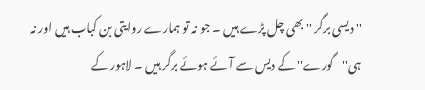''دیسی برگر '' بھی چل پڑے ہیں ۔ جو نہ تو ہمارے روایتی بن کباب ہیں اور نہ ہی''گورے'' کے دیس سے آئے ہوئے برگر ہیں ۔ لاہور کے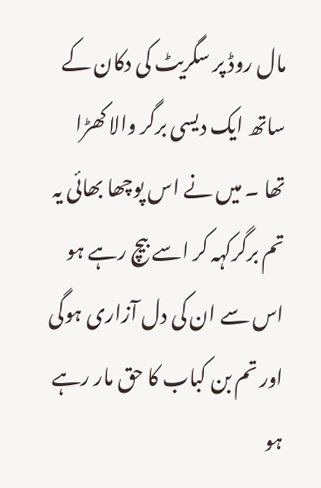مال روڈ پر سگریٹ کی دکان کے ساتھ ایک دیسی برگر والا کھڑا تھا ۔ میں نے اس پوچھا بھائی یہ تم برگرکہہ کر اسے بیچ رہے ہو اس سے ان کی دل آزاری ہوگی اور تم بن کباب کا حق مار رہے ہو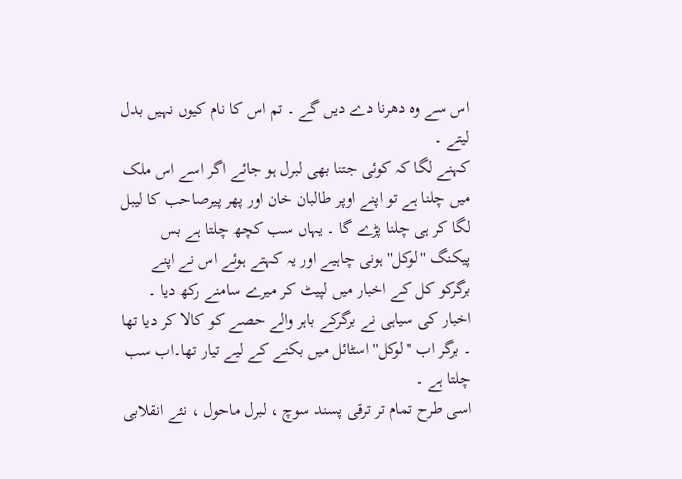اس سے وہ دھرنا دے دیں گے ۔ تم اس کا نام کیوں نہیں بدل لیتے ۔
کہنے لگا کہ کوئی جتنا بھی لبرل ہو جائے اگر اسے اس ملک میں چلنا ہے تو اپنے اوپر طالبان خان اور پھر پیرصاحب کا لیبل لگا کر ہی چلنا پڑے گا ۔ یہاں سب کچھ چلتا ہے بس پیکنگ ''لوکل'' ہونی چاہیے اور یہ کہتے ہوئے اس نے اپنے برگرکو کل کے اخبار میں لپیٹ کر میرے سامنے رکھ دیا ۔ اخبار کی سیاہی نے برگرکے باہر والے حصے کو کالا کر دیا تھا ۔ برگر اب ''لوکل'' اسٹائل میں بکنے کے لیے تیار تھا۔اب سب چلتا ہے ۔
اسی طرح تمام تر ترقی پسند سوچ ، لبرل ماحول ، نئے انقلابی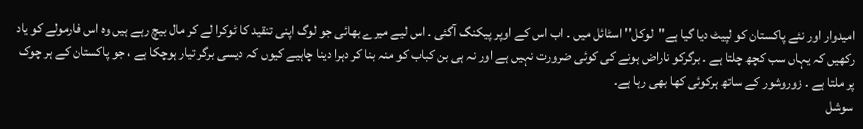امیدوار اور نئے پاکستان کو لپیٹ دیا گیا ہے''لوکل'' اسٹائل میں ۔ اب اس کے اوپر پیکنگ آگئی ۔ اس لیے میرے بھائی جو لوگ اپنی تنقید کا ٹوکرا لے کر مال بیچ رہے ہیں وہ اس فارمولے کو یاد رکھیں کہ یہاں سب کچھ چلتا ہے ۔ برگرکو ناراض ہونے کی کوئی ضرورت نہیں ہے اور نہ ہی بن کباب کو منہ بنا کر دہرا دینا چاہیے کیوں کہ دیسی برگر تیار ہوچکا ہے ، جو پاکستان کے ہر چوک پر ملتا ہے ۔ زوروشور کے ساتھ ہرکوئی کھا بھی رہا ہے۔
سوشل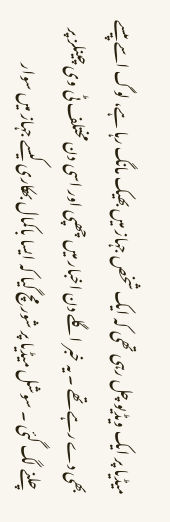میڈیا پر ایک ویڈیو چل رہی تھی کہ ایک شخص جہاز میں بھیک مانگ رہا ہے، لوگ اسے پیسے بھی دے رہے تھے ۔ یہ خبر اگلے دن اخبار میں چھپی اور اسی دن مختلف ٹی وی چینلز پر چلنے لگ گئی ۔ سوشل میڈیا پر شور مچ گیا کہ ایسا باکمال بھکاری کیسے جہاز میں سوار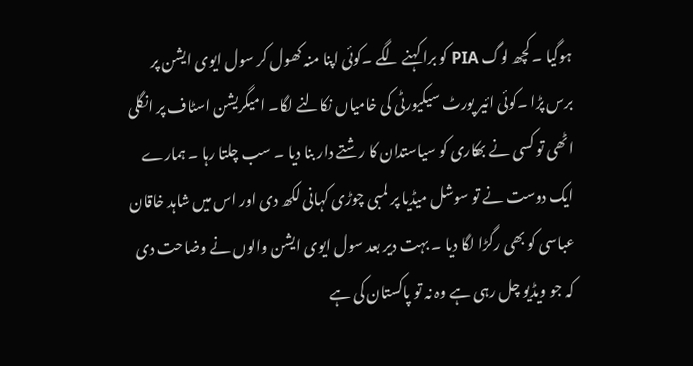ہوگیا ۔ کچھ لوگ PIA کو برا کہنے لگے ۔کوئی اپنا منہ کھول کر سول ایوی ایشن پر برس پڑا ۔کوئی ائیر پورٹ سیکیورٹی کی خامیاں نکالنے لگا۔ امیگریشن اسٹاف پر انگلی اٹھی تو کسی نے بھکاری کو سیاستدان کا رشتے دار بنا دیا ۔ سب چلتا رہا ۔ ہمارے ایک دوست نے تو سوشل میڈیا پر لمبی چوڑی کہانی لکھ دی اور اس میں شاہد خاقان عباسی کو بھی رگڑا لگا دیا ۔ بہت دیر بعد سول ایوی ایشن والوں نے وضاحت دی کہ جو ویڈیو چل رہی ہے وہ نہ تو پاکستان کی ہے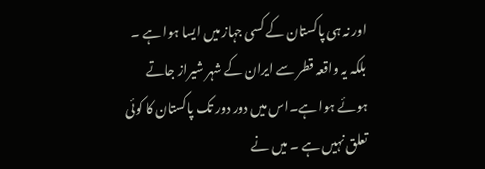اور نہ ہی پاکستان کے کسی جہاز میں ایسا ہوا ہے ۔
بلکہ یہ واقعہ قطر سے ایران کے شہر شیراز جاتے ہوئے ہوا ہے۔اس میں دور دور تک پاکستان کا کوئی تعلق نہیں ہے ۔ میں نے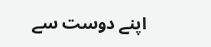اپنے دوست سے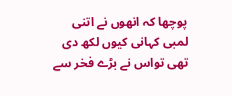پوچھا کہ انھوں نے اتنی لمبی کہانی کیوں لکھ دی تھی تواس نے بڑے فخر سے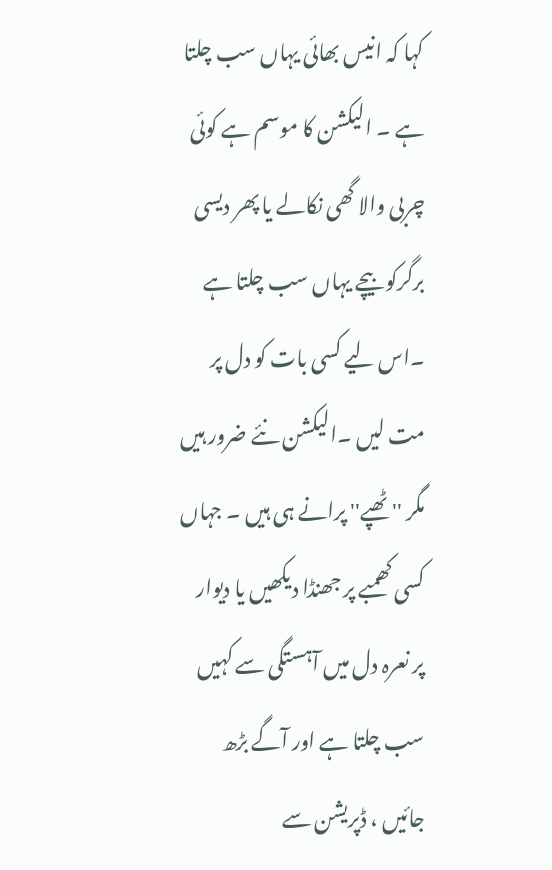کہا کہ انیس بھائی یہاں سب چلتا ہے ۔ الیکشن کا موسم ہے کوئی چربی والا گھی نکالے یا پھر دیسی برگرکو بیچے یہاں سب چلتا ہے ۔اس لیے کسی بات کو دل پر مت لیں ۔الیکشن نئے ضرور ہیں مگر '' ٹھپے'' پرانے ہی ہیں ۔ جہاں کسی کھمبے پر جھنڈا دیکھیں یا دیوار پر نعرہ دل میں آہستگی سے کہیں سب چلتا ہے اور آگے بڑھ جائیں ، ڈپریشن سے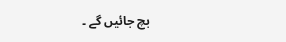بچ جائیں گے ۔